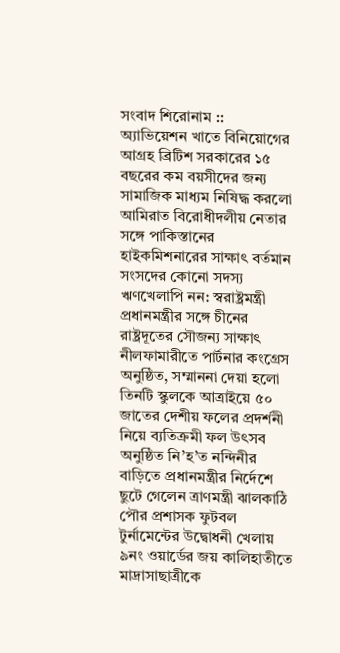সংবাদ শিরোনাম ::
অ্যাভিয়েশন খাতে বিনিয়োগের আগ্রহ ব্রিটিশ সরকারের ১৫ বছরের কম বয়সীদের জন্য সামাজিক মাধ্যম নিষিদ্ধ করলো আমিরাত বিরোধীদলীয় নেতার সঙ্গে পাকিস্তানের হাইকমিশনারের সাক্ষাৎ বর্তমান সংসদের কোনো সদস্য ঋণখেলাপি নন: স্বরাষ্ট্রমন্ত্রী প্রধানমন্ত্রীর সঙ্গে চীনের রাষ্ট্রদূতের সৌজন্য সাক্ষাৎ নীলফামারীতে পার্টনার কংগ্রেস অনুষ্ঠিত, সম্মাননা দেয়া হলো তিনটি স্কুলকে আত্রাইয়ে ৫০ জাতের দেশীয় ফলের প্রদর্শনী নিয়ে ব্যতিক্রমী ফল উৎসব অনুষ্ঠিত নি’হ’ত নন্দিনীর বাড়িতে প্রধানমন্ত্রীর নির্দেশে ছুটে গেলেন ত্রাণমন্ত্রী ঝালকাঠি পৌর প্রশাসক ফুটবল টুর্নামেন্টের উদ্বোধনী খেলায় ৯নং ওয়ার্ডের জয় কালিহাতীতে মাদ্রাসাছাত্রীকে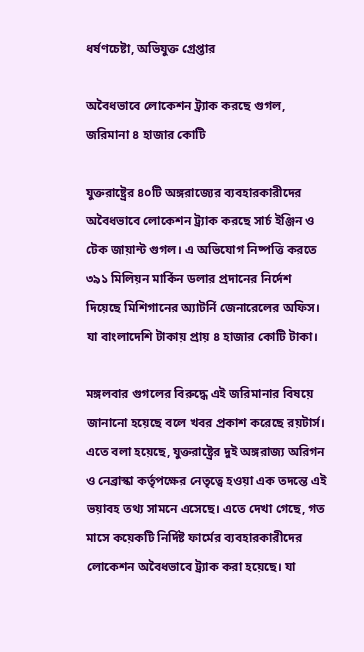ধর্ষণচেষ্টা, অভিযুক্ত গ্রেপ্তার

অবৈধভাবে লোকেশন ট্র্যাক করছে গুগল, জরিমানা ৪ হাজার কোটি

যুক্তরাষ্ট্রের ৪০টি অঙ্গরাজ্যের ব্যবহারকারীদের অবৈধভাবে লোকেশন ট্র্যাক করছে সার্চ ইঞ্জিন ও টেক জায়ান্ট গুগল। এ অভিযোগ নিষ্পত্তি করতে ৩৯১ মিলিয়ন মার্কিন ডলার প্রদানের নির্দেশ দিয়েছে মিশিগানের অ্যাটর্নি জেনারেলের অফিস। যা বাংলাদেশি টাকায় প্রায় ৪ হাজার কোটি টাকা।

মঙ্গলবার গুগলের বিরুদ্ধে এই জরিমানার বিষয়ে জানানো হয়েছে বলে খবর প্রকাশ করেছে রয়টার্স। এতে বলা হয়েছে, যুক্তরাষ্ট্রের দুই অঙ্গরাজ্য অরিগন ও নেব্রাস্কা কর্তৃপক্ষের নেতৃত্বে হওয়া এক তদন্তে এই ভয়াবহ তথ্য সামনে এসেছে। এতে দেখা গেছে, গত মাসে কয়েকটি নির্দিষ্ট ফার্মের ব্যবহারকারীদের লোকেশন অবৈধভাবে ট্র্যাক করা হয়েছে। যা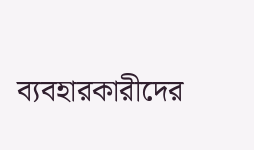ব্যবহারকারীদের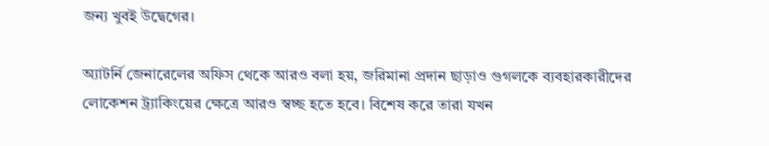জন্য খুবই উদ্বেগের।

অ্যাটর্নি জেনারেলের অফিস থেকে আরও বলা হয়, জরিমানা প্রদান ছাড়াও গুগলকে ব্যবহারকারীদের লোকেশন ট্র্যাকিংয়ের ক্ষেত্রে আরও স্বচ্ছ হতে হবে। বিশেষ করে তারা যখন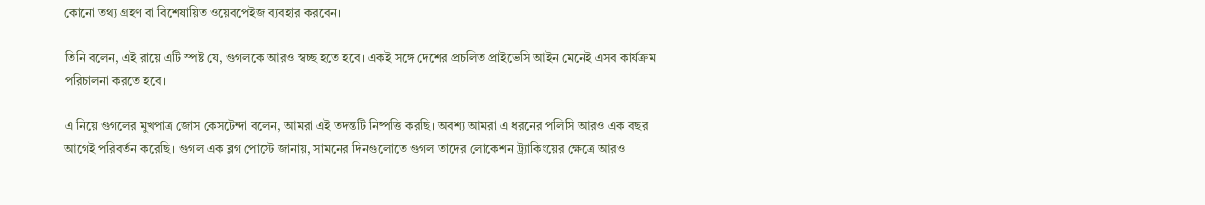কোনো তথ্য গ্রহণ বা বিশেষায়িত ওয়েবপেইজ ব্যবহার করবেন।

তিনি বলেন, এই রায়ে এটি স্পষ্ট যে, গুগলকে আরও স্বচ্ছ হতে হবে। একই সঙ্গে দেশের প্রচলিত প্রাইভেসি আইন মেনেই এসব কার্যক্রম পরিচালনা করতে হবে।

এ নিয়ে গুগলের মুখপাত্র জোস কেসটেন্দা বলেন, আমরা এই তদন্তটি নিষ্পত্তি করছি। অবশ্য আমরা এ ধরনের পলিসি আরও এক বছর আগেই পরিবর্তন করেছি। গুগল এক ব্লগ পোস্টে জানায়, সামনের দিনগুলোতে গুগল তাদের লোকেশন ট্র্যাকিংয়ের ক্ষেত্রে আরও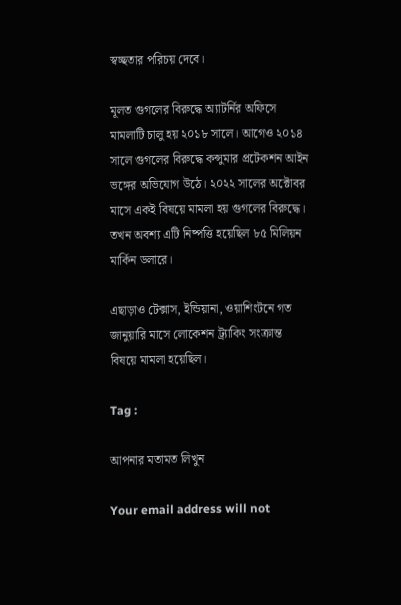স্বচ্ছতার পরিচয় দেবে।

মূলত গুগলের বিরুদ্ধে অ্যাটর্নির অফিসে মামলাটি চালু হয় ২০১৮ সালে। আগেও ২০১৪ সালে গুগলের বিরুদ্ধে কন্সুমার প্রটেকশন আইন ভঙ্গের অভিযোগ উঠে। ২০২২ সালের অক্টোবর মাসে একই বিষয়ে মামলা হয় গুগলের বিরুদ্ধে। তখন অবশ্য এটি নিষ্পত্তি হয়েছিল ৮৫ মিলিয়ন মার্কিন ডলারে।

এছাড়াও টেক্সাস, ইন্ডিয়ানা, ওয়াশিংটনে গত জানুয়ারি মাসে লোকেশন ট্র্যাকিং সংক্রান্ত বিষয়ে মামলা হয়েছিল।

Tag :

আপনার মতামত লিখুন

Your email address will not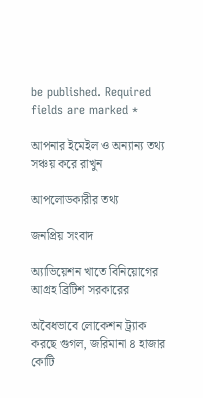be published. Required fields are marked *

আপনার ইমেইল ও অন্যান্য তথ্য সঞ্চয় করে রাখুন

আপলোডকারীর তথ্য

জনপ্রিয় সংবাদ

অ্যাভিয়েশন খাতে বিনিয়োগের আগ্রহ ব্রিটিশ সরকারের

অবৈধভাবে লোকেশন ট্র্যাক করছে গুগল, জরিমানা ৪ হাজার কোটি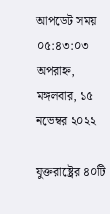আপডেট সময় ০৫:৪৩:০৩ অপরাহ্ন, মঙ্গলবার, ১৫ নভেম্বর ২০২২

যুক্তরাষ্ট্রের ৪০টি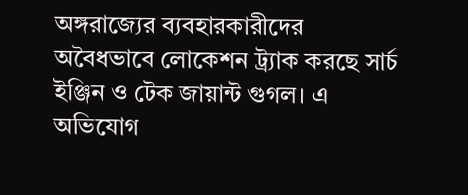অঙ্গরাজ্যের ব্যবহারকারীদের অবৈধভাবে লোকেশন ট্র্যাক করছে সার্চ ইঞ্জিন ও টেক জায়ান্ট গুগল। এ অভিযোগ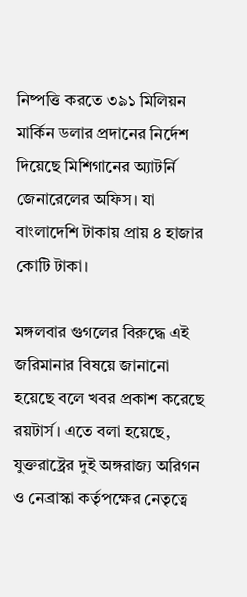নিষ্পত্তি করতে ৩৯১ মিলিয়ন মার্কিন ডলার প্রদানের নির্দেশ দিয়েছে মিশিগানের অ্যাটর্নি জেনারেলের অফিস। যা বাংলাদেশি টাকায় প্রায় ৪ হাজার কোটি টাকা।

মঙ্গলবার গুগলের বিরুদ্ধে এই জরিমানার বিষয়ে জানানো হয়েছে বলে খবর প্রকাশ করেছে রয়টার্স। এতে বলা হয়েছে, যুক্তরাষ্ট্রের দুই অঙ্গরাজ্য অরিগন ও নেব্রাস্কা কর্তৃপক্ষের নেতৃত্বে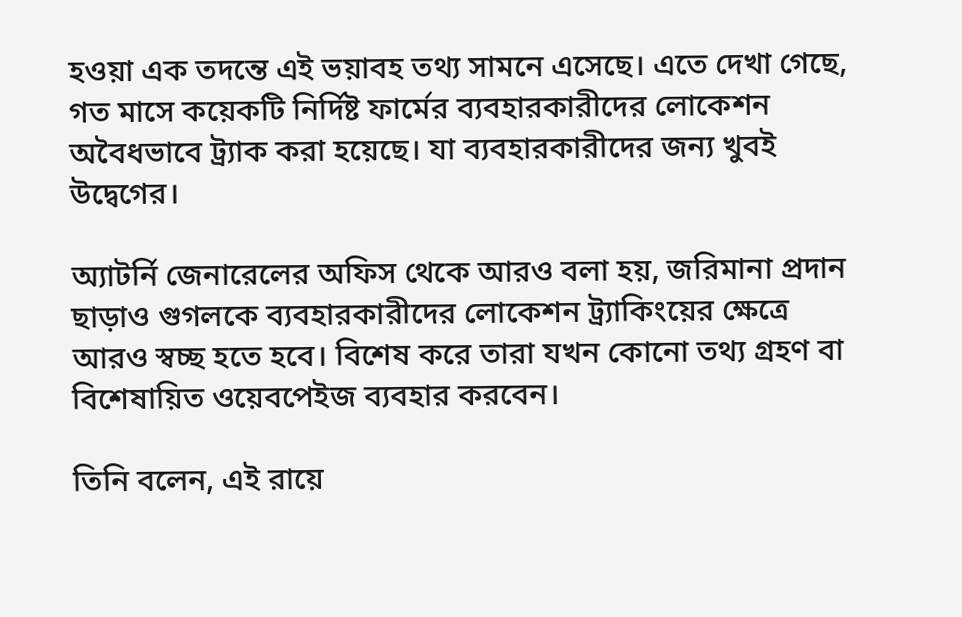হওয়া এক তদন্তে এই ভয়াবহ তথ্য সামনে এসেছে। এতে দেখা গেছে, গত মাসে কয়েকটি নির্দিষ্ট ফার্মের ব্যবহারকারীদের লোকেশন অবৈধভাবে ট্র্যাক করা হয়েছে। যা ব্যবহারকারীদের জন্য খুবই উদ্বেগের।

অ্যাটর্নি জেনারেলের অফিস থেকে আরও বলা হয়, জরিমানা প্রদান ছাড়াও গুগলকে ব্যবহারকারীদের লোকেশন ট্র্যাকিংয়ের ক্ষেত্রে আরও স্বচ্ছ হতে হবে। বিশেষ করে তারা যখন কোনো তথ্য গ্রহণ বা বিশেষায়িত ওয়েবপেইজ ব্যবহার করবেন।

তিনি বলেন, এই রায়ে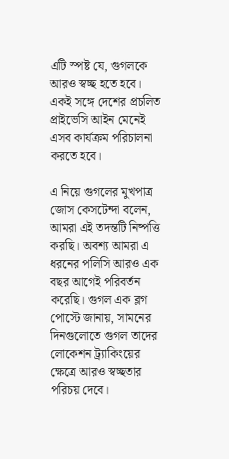এটি স্পষ্ট যে, গুগলকে আরও স্বচ্ছ হতে হবে। একই সঙ্গে দেশের প্রচলিত প্রাইভেসি আইন মেনেই এসব কার্যক্রম পরিচালনা করতে হবে।

এ নিয়ে গুগলের মুখপাত্র জোস কেসটেন্দা বলেন, আমরা এই তদন্তটি নিষ্পত্তি করছি। অবশ্য আমরা এ ধরনের পলিসি আরও এক বছর আগেই পরিবর্তন করেছি। গুগল এক ব্লগ পোস্টে জানায়, সামনের দিনগুলোতে গুগল তাদের লোকেশন ট্র্যাকিংয়ের ক্ষেত্রে আরও স্বচ্ছতার পরিচয় দেবে।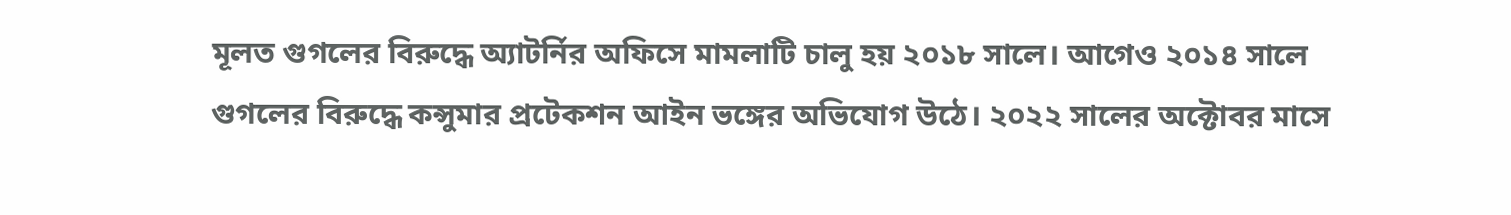মূলত গুগলের বিরুদ্ধে অ্যাটর্নির অফিসে মামলাটি চালু হয় ২০১৮ সালে। আগেও ২০১৪ সালে গুগলের বিরুদ্ধে কন্সুমার প্রটেকশন আইন ভঙ্গের অভিযোগ উঠে। ২০২২ সালের অক্টোবর মাসে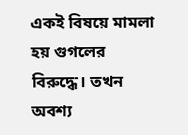একই বিষয়ে মামলা হয় গুগলের বিরুদ্ধে। তখন অবশ্য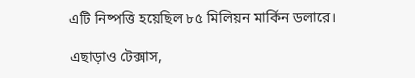এটি নিষ্পত্তি হয়েছিল ৮৫ মিলিয়ন মার্কিন ডলারে।

এছাড়াও টেক্সাস,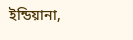ইন্ডিয়ানা,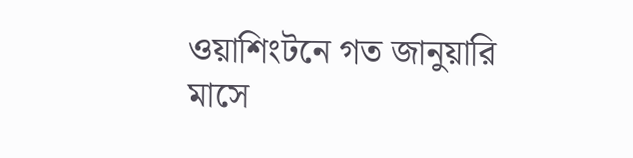ওয়াশিংটনে গত জানুয়ারি মাসে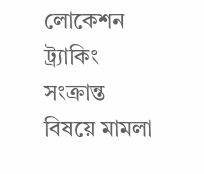লোকেশন ট্র্যাকিং সংক্রান্ত বিষয়ে মামলা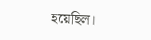হয়েছিল।